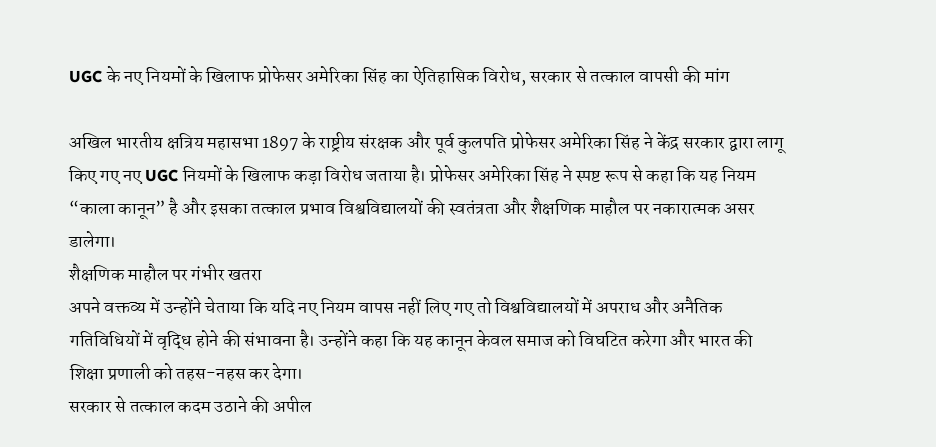UGC के नए नियमों के खिलाफ प्रोफेसर अमेरिका सिंह का ऐतिहासिक विरोध, सरकार से तत्काल वापसी की मांग

अखिल भारतीय क्षत्रिय महासभा 1897 के राष्ट्रीय संरक्षक और पूर्व कुलपति प्रोफेसर अमेरिका सिंह ने केंद्र सरकार द्वारा लागू किए गए नए UGC नियमों के खिलाफ कड़ा विरोध जताया है। प्रोफेसर अमेरिका सिंह ने स्पष्ट रूप से कहा कि यह नियम “काला कानून” है और इसका तत्काल प्रभाव विश्वविद्यालयों की स्वतंत्रता और शैक्षणिक माहौल पर नकारात्मक असर डालेगा।
शैक्षणिक माहौल पर गंभीर खतरा
अपने वक्तव्य में उन्होंने चेताया कि यदि नए नियम वापस नहीं लिए गए तो विश्वविद्यालयों में अपराध और अनैतिक गतिविधियों में वृद्धि होने की संभावना है। उन्होंने कहा कि यह कानून केवल समाज को विघटित करेगा और भारत की शिक्षा प्रणाली को तहस-नहस कर देगा।
सरकार से तत्काल कदम उठाने की अपील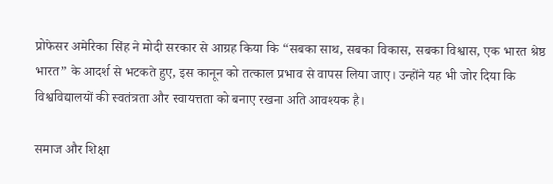प्रोफेसर अमेरिका सिंह ने मोदी सरकार से आग्रह किया कि “सबका साथ, सबका विकास, सबका विश्वास, एक भारत श्रेष्ठ भारत” के आदर्श से भटकते हुए, इस कानून को तत्काल प्रभाव से वापस लिया जाए। उन्होंने यह भी जोर दिया कि विश्वविद्यालयों की स्वतंत्रता और स्वायत्तता को बनाए रखना अति आवश्यक है।

समाज और शिक्षा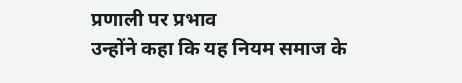प्रणाली पर प्रभाव
उन्होंने कहा कि यह नियम समाज के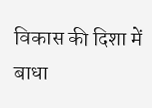विकास की दिशा में बाधा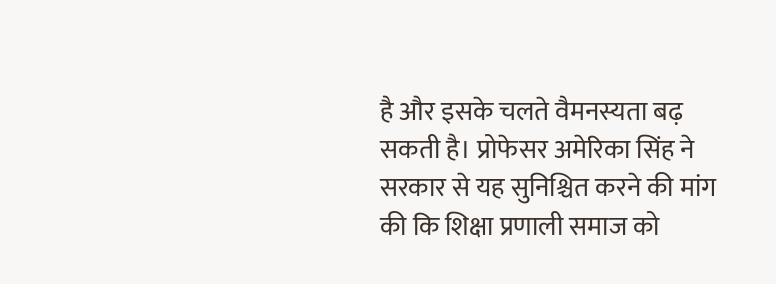है और इसके चलते वैमनस्यता बढ़ सकती है। प्रोफेसर अमेरिका सिंह ने सरकार से यह सुनिश्चित करने की मांग की कि शिक्षा प्रणाली समाज को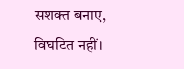सशक्त बनाए, विघटित नहीं।